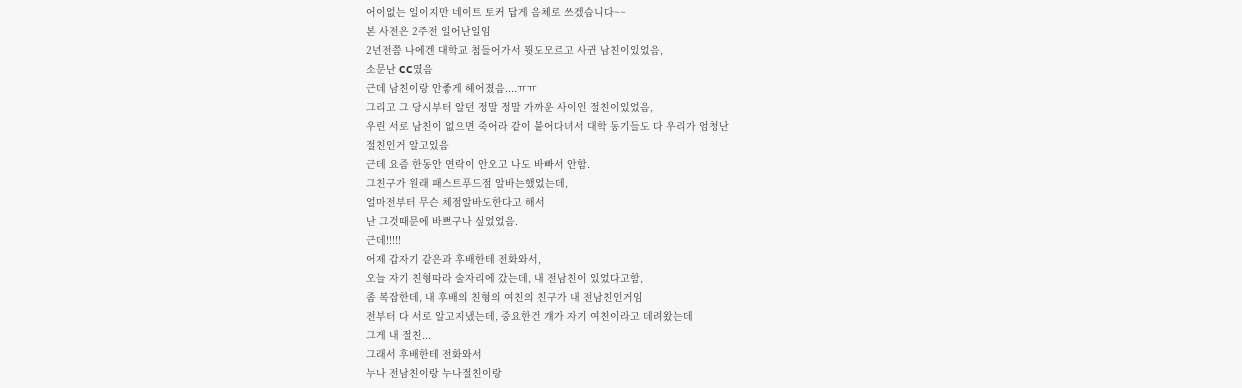어이없는 일이지만 네이트 토커 답게 음체로 쓰겠습니다~~
본 사전은 2주전 일어난일임
2년전쯤 나에겐 대학교 첨들어가서 뭣도모르고 사귄 남친이있었음,
소문난 CC였음
근데 남친이랑 안좋게 헤어졌음....ㅠㅠ
그리고 그 당시부터 알던 정말 정말 가까운 사이인 절친이있었음,
우린 서로 남친이 없으면 죽어라 같이 붙어다녀서 대학 동기들도 다 우리가 엄청난
절친인거 알고있음
근데 요즘 한동안 연락이 안오고 나도 바빠서 안함.
그친구가 원래 패스트푸드점 알바는했었는데,
얼마전부터 무슨 체점알바도한다고 해서
난 그것때문에 바쁘구나 싶었었음.
근데!!!!!
어제 갑자기 같은과 후배한테 전화와서,
오늘 자기 친형따라 술자리에 갔는데, 내 전남친이 있었다고함,
좀 복잡한데, 내 후배의 친형의 여친의 친구가 내 전남친인거임
전부터 다 서로 알고지냈는데, 중요한건 걔가 자기 여친이라고 데려왔는데
그게 내 절친...
그래서 후배한테 전화와서
누나 전남친이랑 누나절친이랑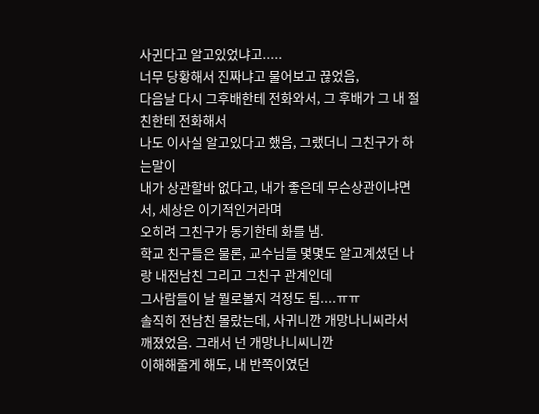사귄다고 알고있었냐고.....
너무 당황해서 진짜냐고 물어보고 끊었음,
다음날 다시 그후배한테 전화와서, 그 후배가 그 내 절친한테 전화해서
나도 이사실 알고있다고 했음, 그랬더니 그친구가 하는말이
내가 상관할바 없다고, 내가 좋은데 무슨상관이냐면서, 세상은 이기적인거라며
오히려 그친구가 동기한테 화를 냄.
학교 친구들은 물론, 교수님들 몇몇도 알고계셨던 나랑 내전남친 그리고 그친구 관계인데
그사람들이 날 뭘로볼지 걱정도 됨....ㅠㅠ
솔직히 전남친 몰랐는데, 사귀니깐 개망나니씨라서 깨졌었음. 그래서 넌 개망나니씨니깐
이해해줄게 해도, 내 반쪽이였던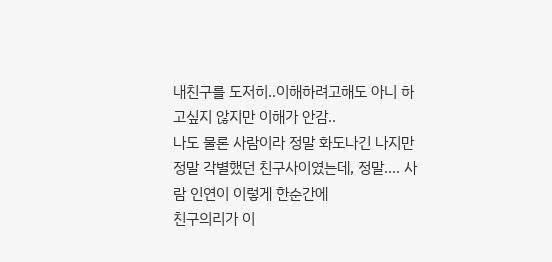내친구를 도저히..이해하려고해도 아니 하고싶지 않지만 이해가 안감..
나도 물론 사람이라 정말 화도나긴 나지만
정말 각별했던 친구사이였는데, 정말.... 사람 인연이 이렇게 한순간에
친구의리가 이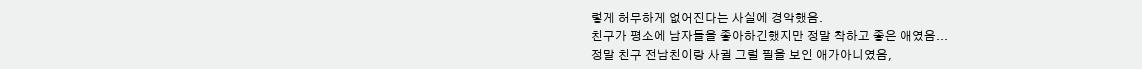렇게 허무하게 없어진다는 사실에 경악했음.
친구가 평소에 남자들을 좋아하긴했지만 정말 착하고 좋은 애였음...
정말 친구 전남친이랑 사귈 그럴 필을 보인 애가아니였음,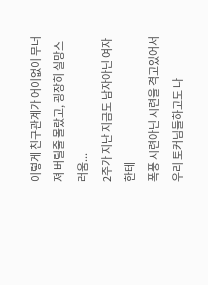이렇게 친구관계가 어이없이 무너져 버릴줄 몰랐고, 굉장히 실망스러움...
2주가 지난 지금도 남자아닌 여자한테
폭풍 시련아닌 시련을 격고있어서 우리 토커님들하고도 나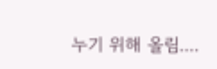누기 위해 올림....